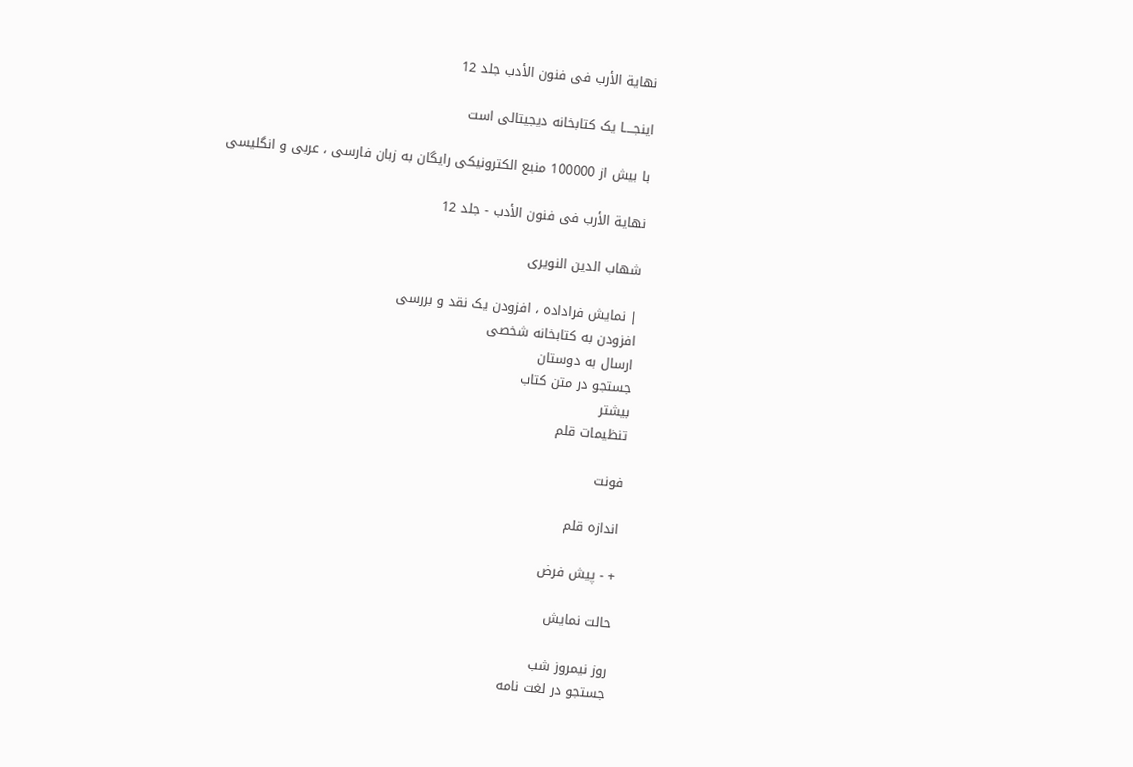نهایة الأرب فی فنون الأدب جلد 12

اینجــــا یک کتابخانه دیجیتالی است

با بیش از 100000 منبع الکترونیکی رایگان به زبان فارسی ، عربی و انگلیسی

نهایة الأرب فی فنون الأدب - جلد 12

شهاب الدین النویری

| نمايش فراداده ، افزودن یک نقد و بررسی
افزودن به کتابخانه شخصی
ارسال به دوستان
جستجو در متن کتاب
بیشتر
تنظیمات قلم

فونت

اندازه قلم

+ - پیش فرض

حالت نمایش

روز نیمروز شب
جستجو در لغت نامه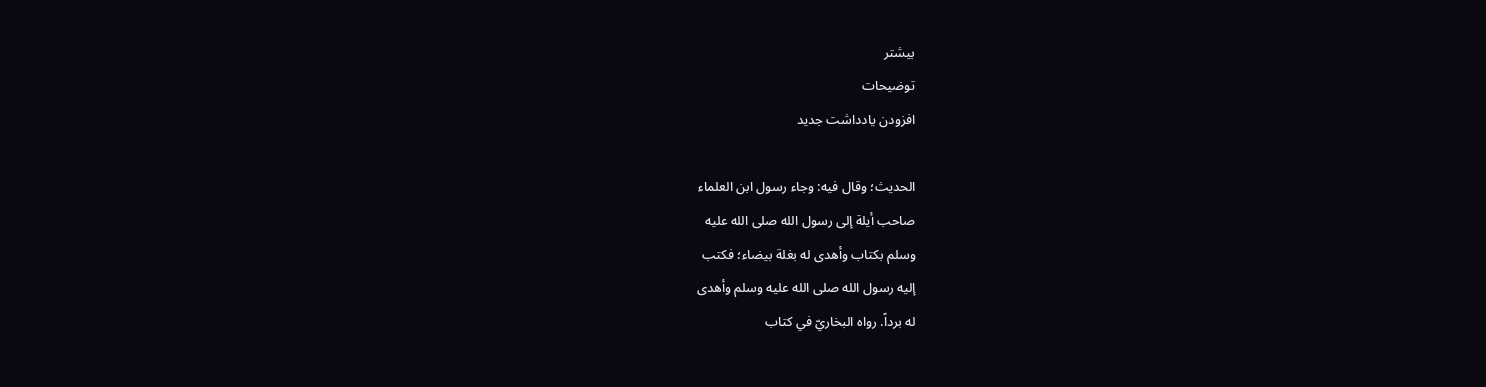بیشتر
توضیحات
افزودن یادداشت جدید

الحديث؛ وقال فيه: وجاء رسول ابن العلماء
صاحب أيلة إلى رسول الله صلى الله عليه
وسلم بكتاب وأهدى له بغلة بيضاء؛ فكتب
إليه رسول الله صلى الله عليه وسلم وأهدى
له برداً. رواه البخاريّ في كتاب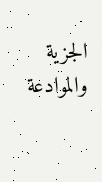الجزية
والموادعة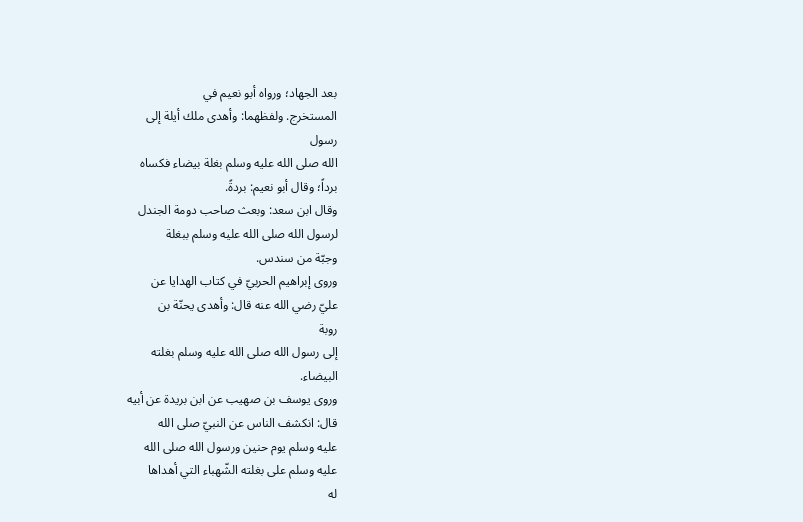بعد الجهاد؛ ورواه أبو نعيم في
المستخرج. ولفظهما: وأهدى ملك أيلة إلى
رسول
الله صلى الله عليه وسلم بغلة بيضاء فكساه
برداً؛ وقال أبو نعيم: بردةً.
وقال ابن سعد: وبعث صاحب دومة الجندل
لرسول الله صلى الله عليه وسلم ببغلة
وجبّة من سندس.
وروى إبراهيم الحربيّ في كتاب الهدايا عن
عليّ رضي الله عنه قال: وأهدى يحنّة بن
روبة
إلى رسول الله صلى الله عليه وسلم بغلته
البيضاء.
وروى يوسف بن صهيب عن ابن بريدة عن أبيه
قال: انكشف الناس عن النبيّ صلى الله
عليه وسلم يوم حنين ورسول الله صلى الله
عليه وسلم على بغلته الشّهباء التي أهداها
له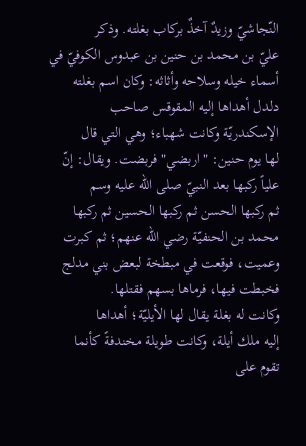النّجاشيّ وزيدٌ آخذٌ بركاب بغلته. وذكر
عليّ بن محمد بن حنين بن عبدوس الكوفيّ في
أسماء خيله وسلاحه وأثاثه: وكان اسم بغلته
دلدل أهداها إليه المقوقس صاحب
الإسكندريّة وكانت شهباء؛ وهي التي قال
لها يوم حنين: "اربضي" فربضت. ويقال: إنّ
علياً ركبها بعد النبيّ صلى الله عليه وسم
ثم ركبها الحسن ثم ركبها الحسين ثم ركبها
محمد بن الحنفيّة رضي الله عنهم؛ ثم كبرت
وعميت، فوقعت في مبطخة لبعض بني مدلج
فخبطت فيها، فرماها بسهم فقتلها.
وكانت له بغلة يقال لها الأيليّة؛ أهداها
إليه ملك أيلة، وكانت طويلة مخندفةً كأنما
تقوم على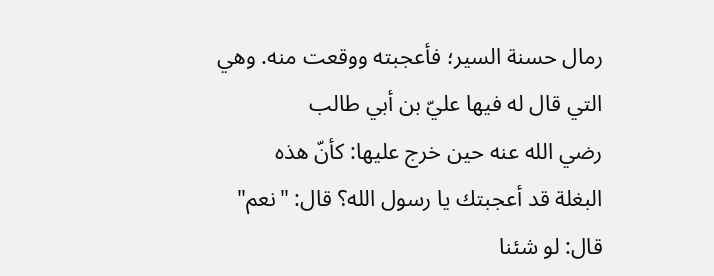رمال حسنة السير؛ فأعجبته ووقعت منه. وهي
التي قال له فيها عليّ بن أبي طالب
رضي الله عنه حين خرج عليها: كأنّ هذه
البغلة قد أعجبتك يا رسول الله؟ قال: "نعم"
قال: لو شئنا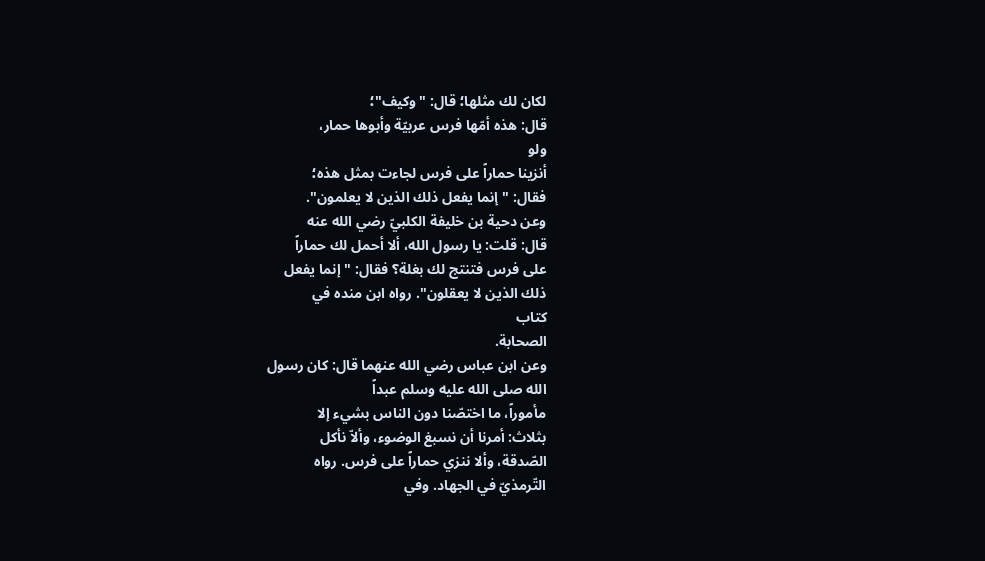لكان لك مثلها؛ قال: "وكيف"؛
قال: هذه أمّها فرس عربيّة وأبوها حمار،
ولو
أنزينا حماراً على فرس لجاءت بمثل هذه؛
فقال: "إنما يفعل ذلك الذين لا يعلمون".
وعن دحية بن خليفة الكلبيّ رضي الله عنه
قال: قلت: يا رسول الله، ألا أحمل لك حماراً
على فرس فتنتج لك بغلة؟ فقال: "إنما يفعل
ذلك الذين لا يعقلون". رواه ابن منده في
كتاب
الصحابة.
وعن ابن عباس رضي الله عنهما قال: كان رسول
الله صلى الله عليه وسلم عبداً
مأموراً، ما اختصّنا دون الناس بشيء إلا
بثلاث: أمرنا أن نسبغ الوضوء، وألاّ نأكل
الصّدقة، وألا ننزي حماراً على فرس. رواه
التّرمذيّ في الجهاد. وفي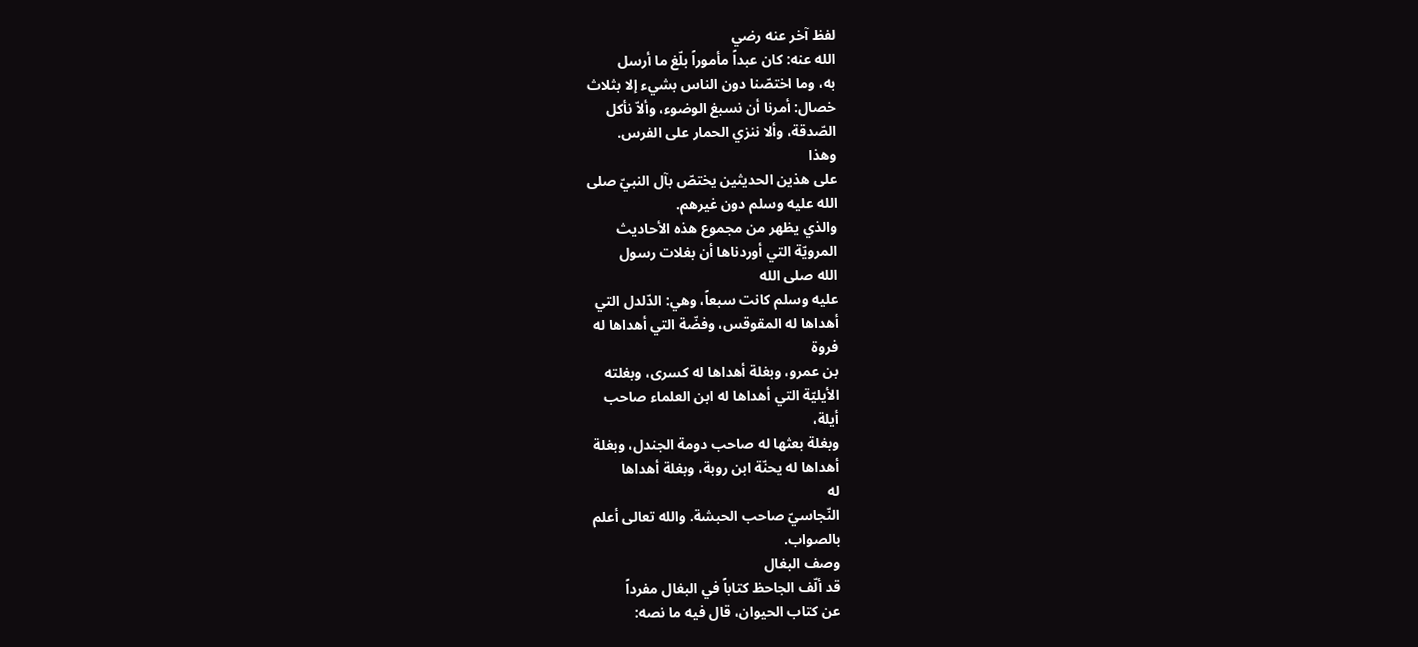لفظ آخر عنه رضي
الله عنه: كان عبداً مأموراً بلّغ ما أرسل
به، وما اختصّنا دون الناس بشيء إلا بثلاث
خصال: أمرنا أن نسبغ الوضوء، وألاّ نأكل
الصّدقة، وألا ننزي الحمار على الفرس.
وهذا
على هذين الحديثين يختصّ بآل النبيّ صلى
الله عليه وسلم دون غيرهم.
والذي يظهر من مجموع هذه الأحاديث
المرويّة التي أوردناها أن بغلات رسول
الله صلى الله
عليه وسلم كانت سبعاً، وهي: الدّلدل التي
أهداها له المقوقس، وفضّة التي أهداها له
فروة
بن عمرو، وبغلة أهداها له كسرى، وبغلته
الأيليّة التي أهداها له ابن العلماء صاحب
أيلة،
وبغلة بعثها له صاحب دومة الجندل، وبغلة
أهداها له يحنّة ابن روبة، وبغلة أهداها
له
النّجاسيّ صاحب الحبشة. والله تعالى أعلم
بالصواب.
وصف البغال
قد ألّف الجاحظ كتاباً في البغال مفرداً
عن كتاب الحيوان، قال فيه ما نصه: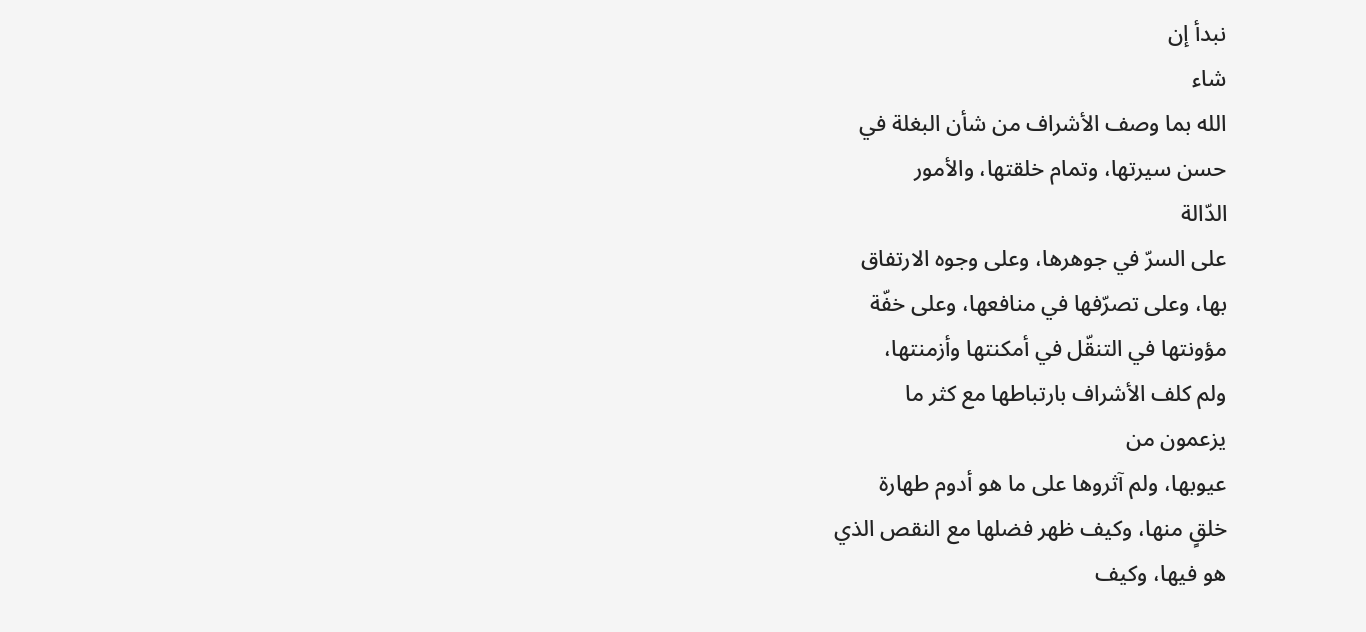نبدأ إن
شاء
الله بما وصف الأشراف من شأن البغلة في
حسن سيرتها، وتمام خلقتها، والأمور
الدّالة
على السرّ في جوهرها، وعلى وجوه الارتفاق
بها، وعلى تصرّفها في منافعها، وعلى خفّة
مؤونتها في التنقّل في أمكنتها وأزمنتها،
ولم كلف الأشراف بارتباطها مع كثر ما
يزعمون من
عيوبها، ولم آثروها على ما هو أدوم طهارة
خلقٍ منها، وكيف ظهر فضلها مع النقص الذي
هو فيها، وكيف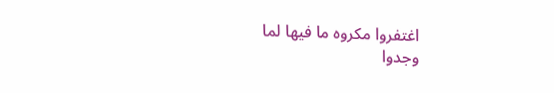اغتفروا مكروه ما فيها لما
وجدوا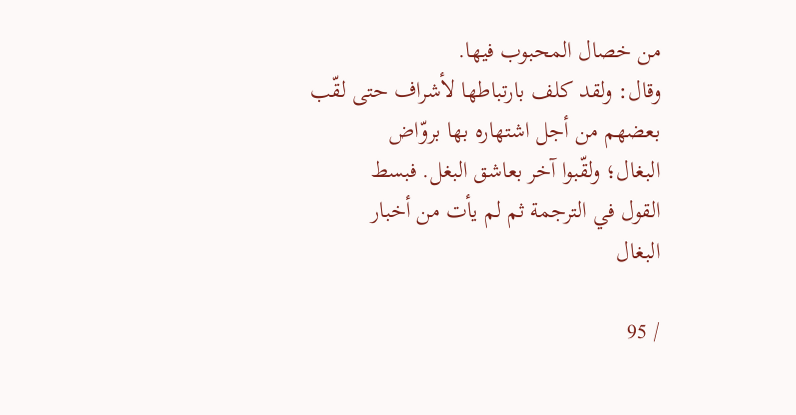من خصال المحبوب فيها.
وقال: ولقد كلف بارتباطها لأشراف حتى لقّب
بعضهم من أجل اشتهاره بها بروّاض
البغال؛ ولقّبوا آخر بعاشق البغل. فبسط
القول في الترجمة ثم لم يأت من أخبار
البغال

/ 95